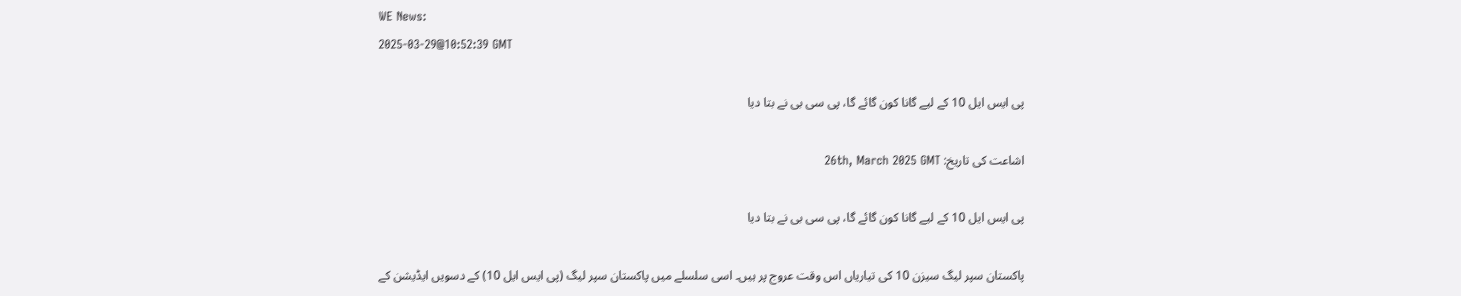WE News:
2025-03-29@10:52:39 GMT

پی ایس ایل 10 کے لیے گانا کون گائے گا، پی سی بی نے بتا دیا

اشاعت کی تاریخ: 26th, March 2025 GMT

پی ایس ایل 10 کے لیے گانا کون گائے گا، پی سی بی نے بتا دیا

پاکستان سپر لیگ سیزن 10 کی تیاریاں اس وقت عروج پر ہیں۔ اسی سلسلے میں پاکستان سپر لیگ (پی ایس ایل 10) کے دسویں ایڈیشن کے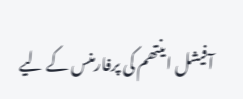آفیشل اینتھم کی پرفارمنس کے لیے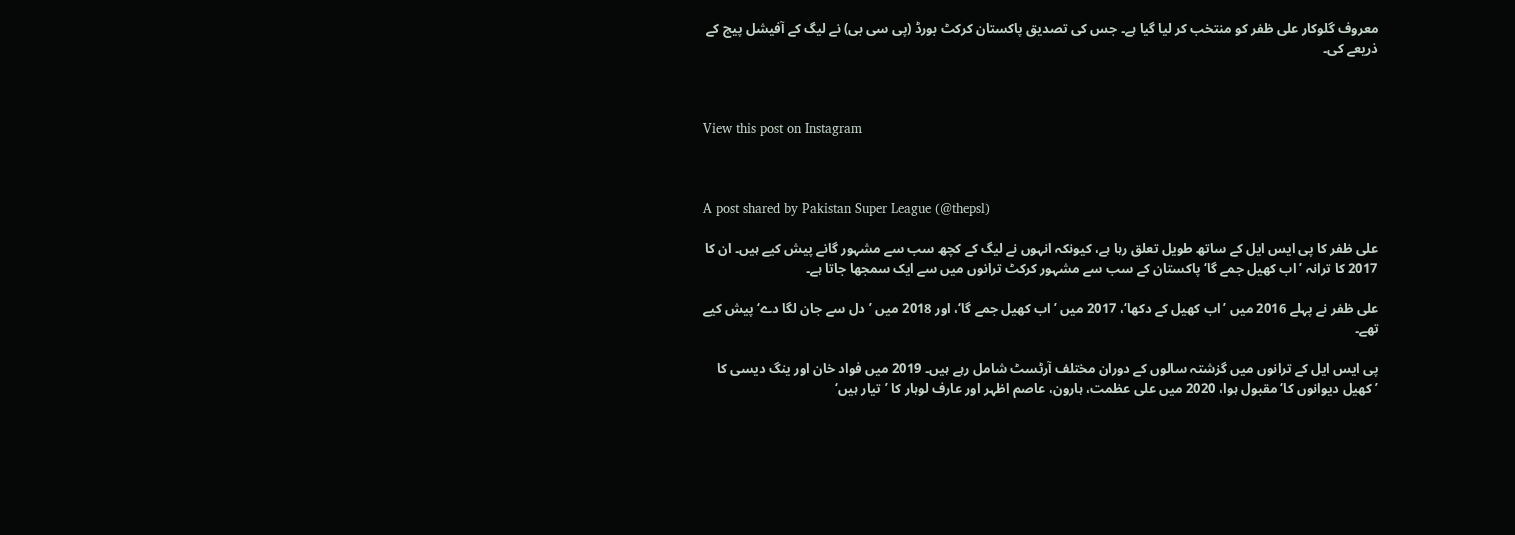معروف گلوکار علی ظفر کو منتخب کر لیا گیا ہے۔ جس کی تصدیق پاکستان کرکٹ بورڈ (پی سی بی) نے لیگ کے آفیشل پیج کے ذریعے کی۔



View this post on Instagram



A post shared by Pakistan Super League (@thepsl)

علی ظفر کا پی ایس ایل کے ساتھ طویل تعلق رہا ہے، کیونکہ انہوں نے لیگ کے کچھ سب سے مشہور گانے پیش کیے ہیں۔ ان کا 2017 کا ترانہ ’اب کھیل جمے گا‘ پاکستان کے سب سے مشہور کرکٹ ترانوں میں سے ایک سمجھا جاتا ہے۔

علی ظفر نے پہلے 2016 میں ’اب کھیل کے دکھا‘، 2017 میں ’اب کھیل جمے گا‘، اور 2018 میں ’دل سے جان لگا دے‘ پیش کیے تھے۔

پی ایس ایل کے ترانوں میں گزشتہ سالوں کے دوران مختلف آرٹسٹ شامل رہے ہیں۔ 2019 میں فواد خان اور ینگ دیسی کا ’کھیل دیوانوں کا‘ مقبول ہوا، 2020 میں علی عظمت، ہارون، عاصم اظہر اور عارف لوہار کا ’تیار ہیں‘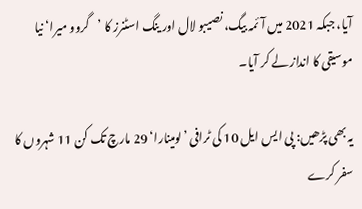آیا، جبکہ 2021 میں آئمہ بیگ، نصیبو لال اور ینگ اسٹنرز کا ’گروو میرا‘ نیا موسیقی کا انداز لے کر آیا۔

یہ بھی پڑھیں: پی ایس ایل 10 کی ٹرافی ’لومینارا‘ 29 مارچ تک کن 11 شہروں کا سفر کرے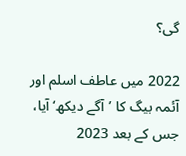گی؟

2022 میں عاطف اسلم اور آئمہ بیگ کا ’آگے دیکھ‘ آیا، جس کے بعد 2023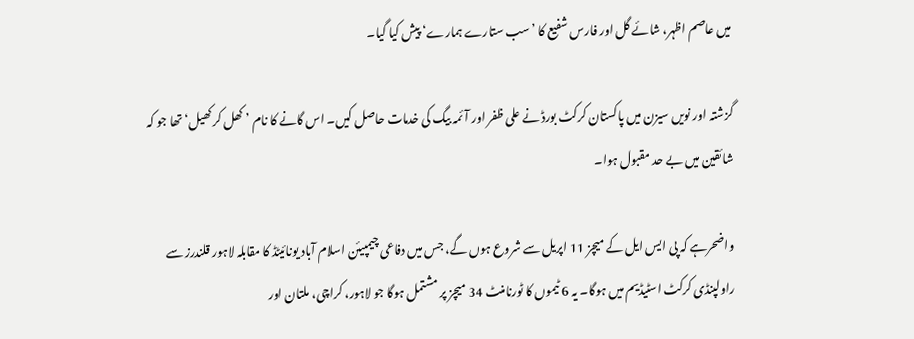میں عاصم اظہر، شائے گل اور فارس شفیع کا ’سب ستارے ہمارے‘ پیش کیا گیا۔

گزشتہ اور نویں سیزن میں پاکستان کرکٹ بورڈ نے علی ظفر اور آئمہ بیگ کی خدمات حاصل کیں۔ اس گانے کا نام ’ کھل کر کھیل‘ تھا جو کہ شائقین میں بے حد مقبول ہوا۔

واضحرہے کہ پی ایس ایل کے میچز 11 اپریل سے شروع ہوں گے، جس میں دفاعی چیمپیئن اسلام آباد یونائیٹڈ کا مقابلہ لاہور قلندرز سے راولپنڈی کرکٹ اسٹیڈیم میں ہوگا۔ یہ 6 ٹیموں کا ٹورنامنٹ 34 میچز پر مشتمل ہوگا جو لاہور، کراچی، ملتان اور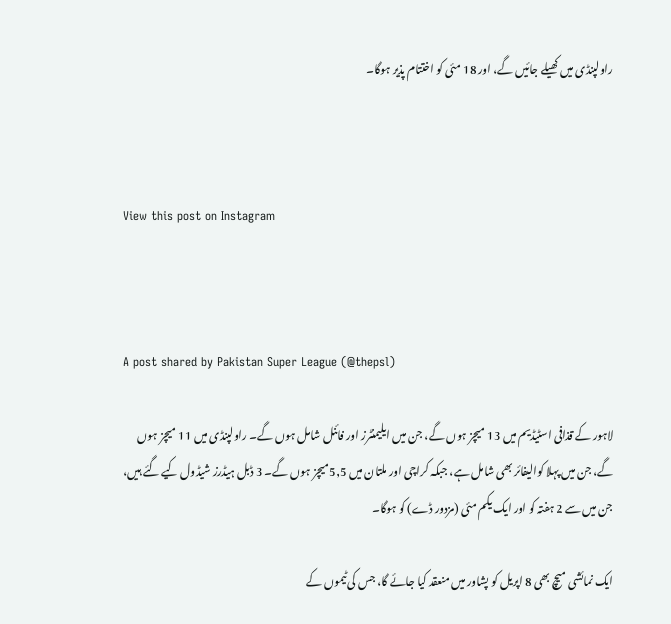راولپنڈی میں کھیلے جائیں گے، اور 18 مئی کو اختتام پذیر ہوگا۔



View this post on Instagram



A post shared by Pakistan Super League (@thepsl)

لاہور کے قذافی اسٹیڈیم میں 13 میچز ہوں گے، جن میں ایلیمنٹرز اور فائنل شامل ہوں گے۔ راولپنڈی میں 11 میچز ہوں گے، جن میں پہلا کوالیفائر بھی شامل ہے، جبکہ کراچی اور ملتان میں 5,5میچز ہوں گے۔ 3 ڈبل ہیڈرز شیڈول کیے گئے ہیں، جن میں سے 2 ہفتہ کو اور ایک یکم مئی (مزدور ڈے) کو ہوگا۔

ایک نمائشی میچ بھی 8 اپریل کو پشاور میں منعقد کیا جائے گا، جس کی ٹیموں کے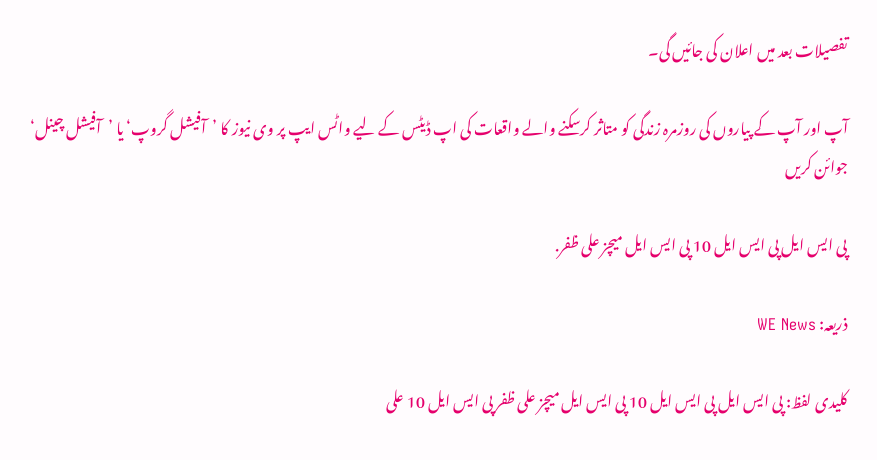تفصیلات بعد میں اعلان کی جائیں گی۔

آپ اور آپ کے پیاروں کی روزمرہ زندگی کو متاثر کرسکنے والے واقعات کی اپ ڈیٹس کے لیے واٹس ایپ پر وی نیوز کا ’آفیشل گروپ‘ یا ’آفیشل چینل‘ جوائن کریں

پی ایس ایل پی ایس ایل 10 پی ایس ایل میچز علی ظفر.

ذریعہ: WE News

کلیدی لفظ: پی ایس ایل پی ایس ایل 10 پی ایس ایل میچز علی ظفر پی ایس ایل 10 علی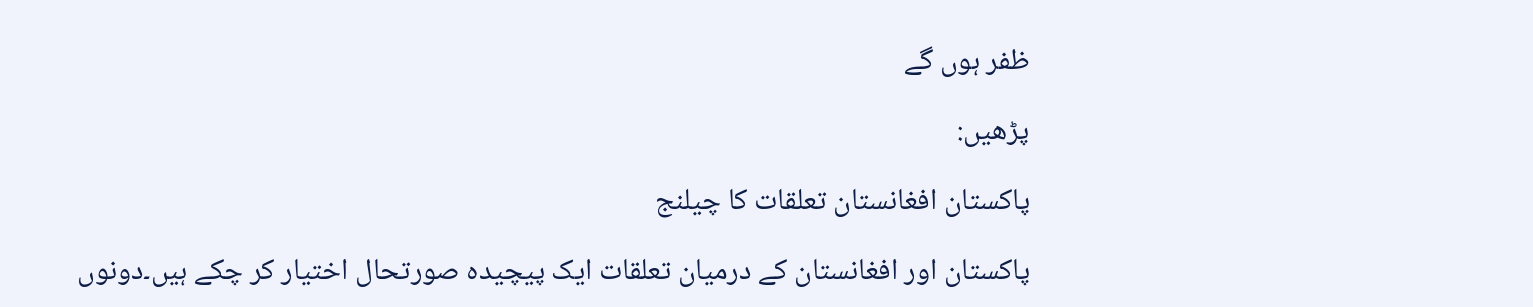ظفر ہوں گے

پڑھیں:

پاکستان افغانستان تعلقات کا چیلنج

پاکستان اور افغانستان کے درمیان تعلقات ایک پیچیدہ صورتحال اختیار کر چکے ہیں۔دونوں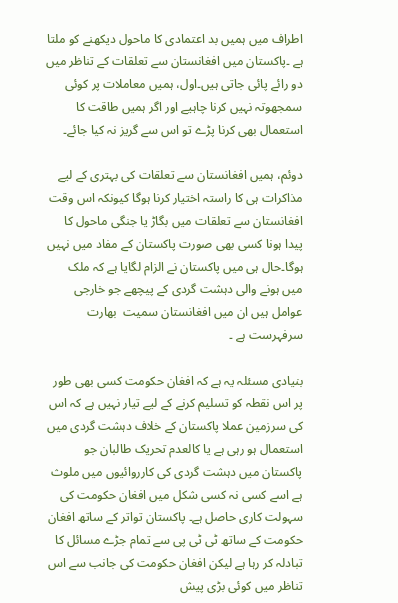اطراف میں ہمیں بد اعتمادی کا ماحول دیکھنے کو ملتا ہے ۔پاکستان میں افغانستان سے تعلقات کے تناظر میں دو رائے پائی جاتی ہیں۔اول، ہمیں معاملات پر کوئی سمجھوتہ نہیں کرنا چاہیے اور اگر ہمیں طاقت کا استعمال بھی کرنا پڑے تو اس سے گریز نہ کیا جائے۔

دوئم، ہمیں افغانستان سے تعلقات کی بہتری کے لیے مذاکرات ہی کا راستہ اختیار کرنا ہوگا کیونکہ اس وقت افغانستان سے تعلقات میں بگاڑ یا جنگی ماحول کا پیدا ہونا کسی بھی صورت پاکستان کے مفاد میں نہیں ہوگا۔حال ہی میں پاکستان نے الزام لگایا ہے کہ ملک میں ہونے والی دہشت گردی کے پیچھے جو خارجی عوامل ہیں ان میں افغانستان سمیت  بھارت سرفہرست ہے ۔

بنیادی مسئلہ یہ ہے کہ افغان حکومت کسی بھی طور پر اس نقطہ کو تسلیم کرنے کے لیے تیار نہیں ہے کہ اس کی سرزمین عملا پاکستان کے خلاف دہشت گردی میں استعمال ہو رہی ہے یا کالعدم تحریک طالبان جو پاکستان میں دہشت گردی کی کارروائیوں میں ملوث ہے اسے کسی نہ کسی شکل میں افغان حکومت کی سہولت کاری حاصل ہے۔ پاکستان تواتر کے ساتھ افغان حکومت کے ساتھ ٹی ٹی پی سے تمام جڑے مسائل کا تبادلہ کر رہا ہے لیکن افغان حکومت کی جانب سے اس تناظر میں کوئی بڑی پیش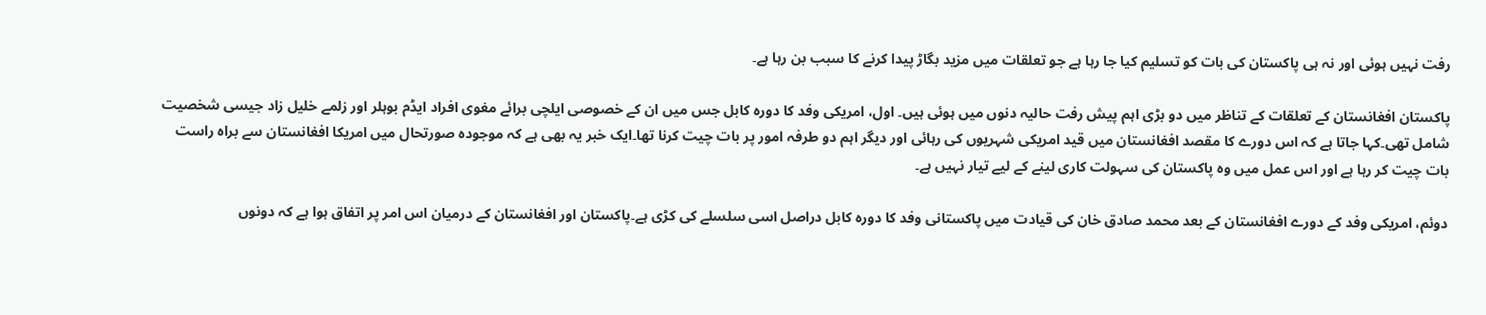رفت نہیں ہوئی اور نہ ہی پاکستان کی بات کو تسلیم کیا جا رہا ہے جو تعلقات میں مزید بگاڑ پیدا کرنے کا سبب بن رہا ہے۔

پاکستان افغانستان کے تعلقات کے تناظر میں دو بڑی اہم پیش رفت حالیہ دنوں میں ہوئی ہیں۔ اول، امریکی وفد کا دورہ کابل جس میں ان کے خصوصی ایلچی برائے مغوی افراد ایڈم بوہلر اور زلمے خلیل زاد جیسی شخصیت شامل تھی۔کہا جاتا ہے کہ اس دورے کا مقصد افغانستان میں قید امریکی شہریوں کی رہائی اور دیگر اہم دو طرفہ امور پر بات چیت کرنا تھا۔ایک خبر یہ بھی ہے کہ موجودہ صورتحال میں امریکا افغانستان سے براہ راست بات چیت کر رہا ہے اور اس عمل میں وہ پاکستان کی سہولت کاری لینے کے لیے تیار نہیں ہے۔

دوئم، امریکی وفد کے دورے افغانستان کے بعد محمد صادق خان کی قیادت میں پاکستانی وفد کا دورہ کابل دراصل اسی سلسلے کی کڑی ہے۔پاکستان اور افغانستان کے درمیان اس امر پر اتفاق ہوا ہے کہ دونوں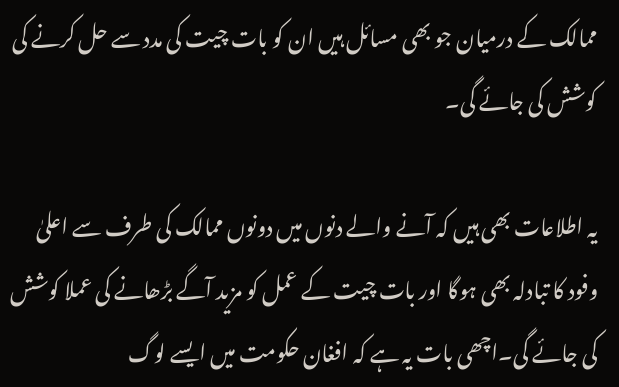ممالک کے درمیان جو بھی مسائل ہیں ان کو بات چیت کی مدد سے حل کرنے کی کوشش کی جائے گی۔

یہ اطلاعات بھی ہیں کہ آنے والے دنوں میں دونوں ممالک کی طرف سے اعلیٰ وفود کا تبادلہ بھی ہوگا اور بات چیت کے عمل کو مزید آگے بڑھانے کی عملا کوشش کی جائے گی۔اچھی بات یہ ہے کہ افغان حکومت میں ایسے لوگ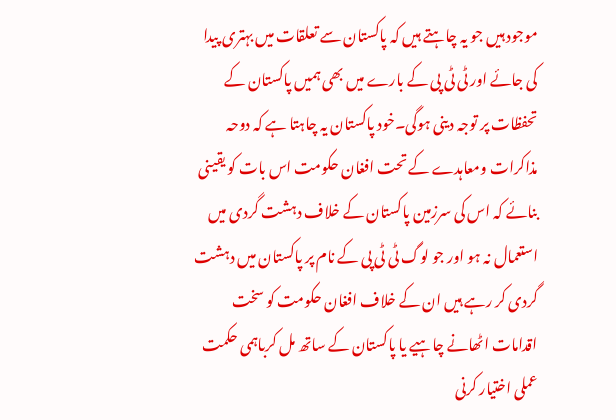موجود ہیں جو یہ چاہتے ہیں کہ پاکستان سے تعلقات میں بہتری پیدا کی جائے اور ٹی ٹی پی کے بارے میں بھی ہمیں پاکستان کے تحفظات پر توجہ دینی ہوگی۔خود پاکستان یہ چاہتا ہے کہ دوحہ مذاکرات ومعاہدے کے تحت افغان حکومت اس بات کو یقینی بنائے کہ اس کی سرزمین پاکستان کے خلاف دہشت گردی میں استعمال نہ ہو اور جو لوگ ٹی ٹی پی کے نام پر پاکستان میں دہشت گردی کر رہے ہیں ان کے خلاف افغان حکومت کو سخت اقدامات اٹھانے چاہیے یا پاکستان کے ساتھ مل کرباہمی حکمت عملی اختیار کرنی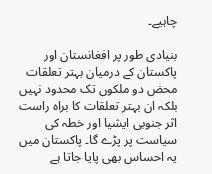چاہیے۔

بنیادی طور پر افغانستان اور پاکستان کے درمیان بہتر تعلقات محض دو ملکوں تک محدود نہیں بلکہ ان بہتر تعلقات کا براہ راست اثر جنوبی ایشیا اور خطہ کی سیاست پر پڑے گا۔ پاکستان میں یہ احساس بھی پایا جاتا ہے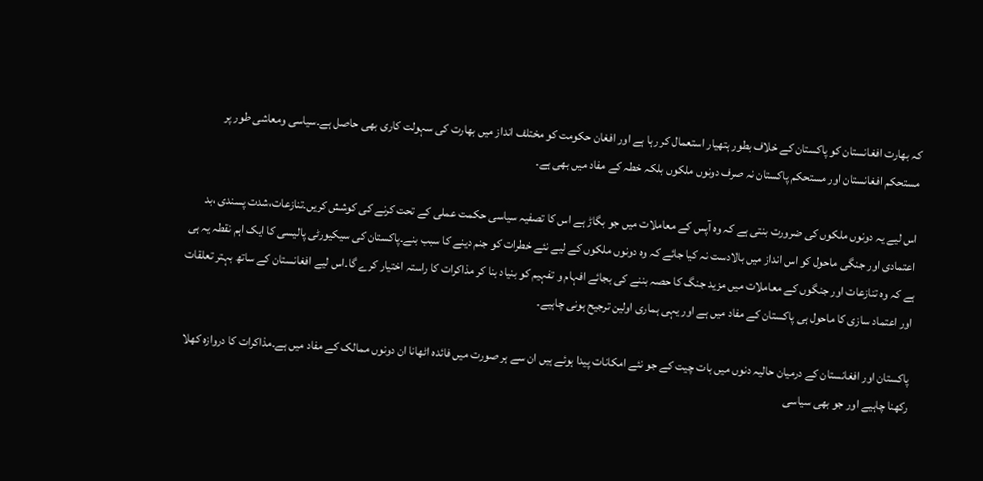کہ بھارت افغانستان کو پاکستان کے خلاف بطور ہتھیار استعمال کر رہا ہے اور افغان حکومت کو مختلف انداز میں بھارت کی سہولت کاری بھی حاصل ہے۔سیاسی ومعاشی طور پر مستحکم افغانستان اور مستحکم پاکستان نہ صرف دونوں ملکوں بلکہ خطہ کے مفاد میں بھی ہے۔

اس لیے یہ دونوں ملکوں کی ضرورت بنتی ہے کہ وہ آپس کے معاملات میں جو بگاڑ ہے اس کا تصفیہ سیاسی حکمت عملی کے تحت کرنے کی کوشش کریں۔تنازعات،شدت پسندی ،بد اعتمادی اور جنگی ماحول کو اس انداز میں بالادست نہ کیا جائے کہ وہ دونوں ملکوں کے لیے نئے خطرات کو جنم دینے کا سبب بنے۔پاکستان کی سیکیورٹی پالیسی کا ایک اہم نقطہ یہ ہی ہے کہ وہ تنازعات اور جنگوں کے معاملات میں مزید جنگ کا حصہ بننے کی بجائے افہام و تفہیم کو بنیاد بنا کر مذاکرات کا راستہ اختیار کرے گا۔اس لیے افغانستان کے ساتھ بہتر تعلقات اور اعتماد سازی کا ماحول ہی پاکستان کے مفاد میں ہے اور یہی ہماری اولین ترجیح ہونی چاہیے۔

پاکستان اور افغانستان کے درمیان حالیہ دنوں میں بات چیت کے جو نئے امکانات پیدا ہوئے ہیں ان سے ہر صورت میں فائدہ اٹھانا ان دونوں ممالک کے مفاد میں ہے۔مذاکرات کا دروازہ کھلا رکھنا چاہیے اور جو بھی سیاسی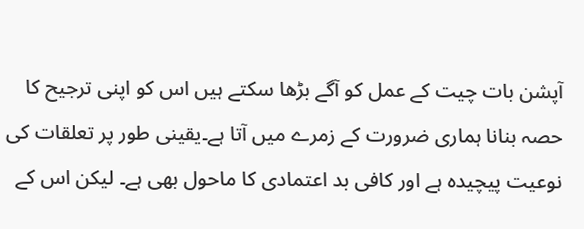آپشن بات چیت کے عمل کو آگے بڑھا سکتے ہیں اس کو اپنی ترجیح کا حصہ بنانا ہماری ضرورت کے زمرے میں آتا ہے۔یقینی طور پر تعلقات کی نوعیت پیچیدہ ہے اور کافی بد اعتمادی کا ماحول بھی ہے۔ لیکن اس کے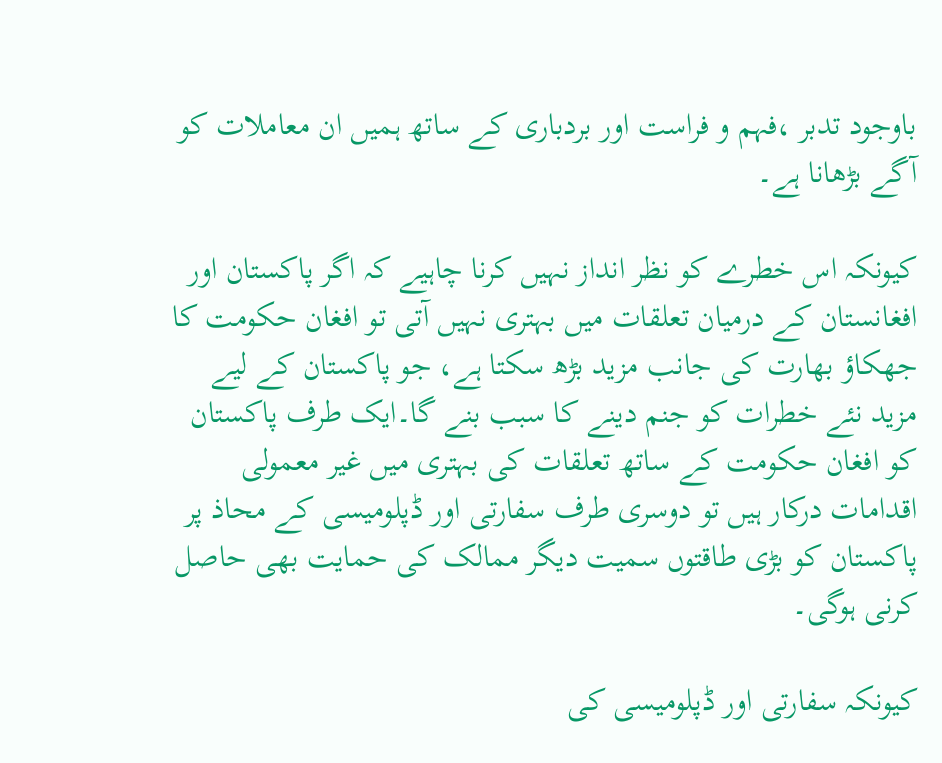باوجود تدبر ،فہم و فراست اور بردباری کے ساتھ ہمیں ان معاملات کو آگے بڑھانا ہے۔

کیونکہ اس خطرے کو نظر انداز نہیں کرنا چاہیے کہ اگر پاکستان اور افغانستان کے درمیان تعلقات میں بہتری نہیں آتی تو افغان حکومت کا جھکاؤ بھارت کی جانب مزید بڑھ سکتا ہے، جو پاکستان کے لیے مزید نئے خطرات کو جنم دینے کا سبب بنے گا۔ایک طرف پاکستان کو افغان حکومت کے ساتھ تعلقات کی بہتری میں غیر معمولی اقدامات درکار ہیں تو دوسری طرف سفارتی اور ڈپلومیسی کے محاذ پر پاکستان کو بڑی طاقتوں سمیت دیگر ممالک کی حمایت بھی حاصل کرنی ہوگی۔

کیونکہ سفارتی اور ڈپلومیسی کی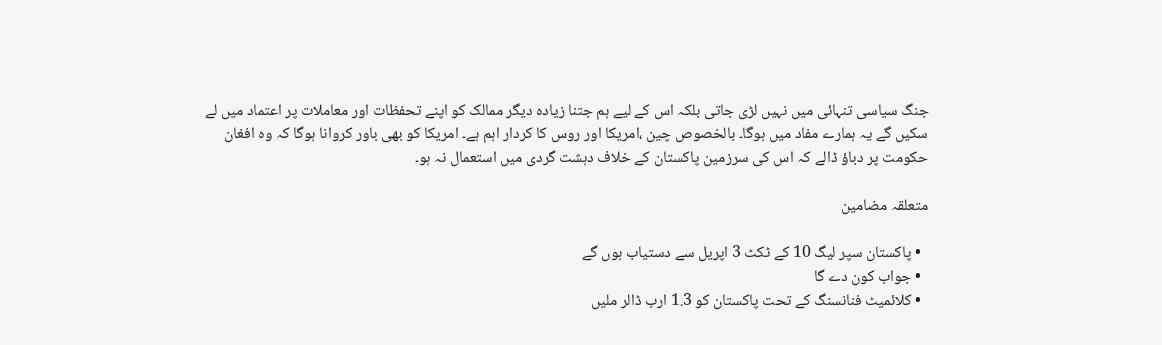جنگ سیاسی تنہائی میں نہیں لڑی جاتی بلکہ اس کے لیے ہم جتنا زیادہ دیگر ممالک کو اپنے تحفظات اور معاملات پر اعتماد میں لے سکیں گے یہ ہمارے مفاد میں ہوگا۔ بالخصوص چین ،امریکا اور روس کا کردار اہم ہے۔ امریکا کو بھی باور کروانا ہوگا کہ وہ افغان حکومت پر دباؤ ڈالے کہ اس کی سرزمین پاکستان کے خلاف دہشت گردی میں استعمال نہ ہو۔

متعلقہ مضامین

  • پاکستان سپر لیگ 10 کے ٹکٹ 3 اپریل سے دستیاب ہوں گے
  • جواب کون دے گا
  • کلائمیٹ فنانسنگ کے تحت پاکستان کو 1.3 ارب ڈالر ملیں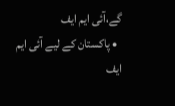گے،آئی ایم ایف
  • پاکستان کے لیے آئی ایم ایف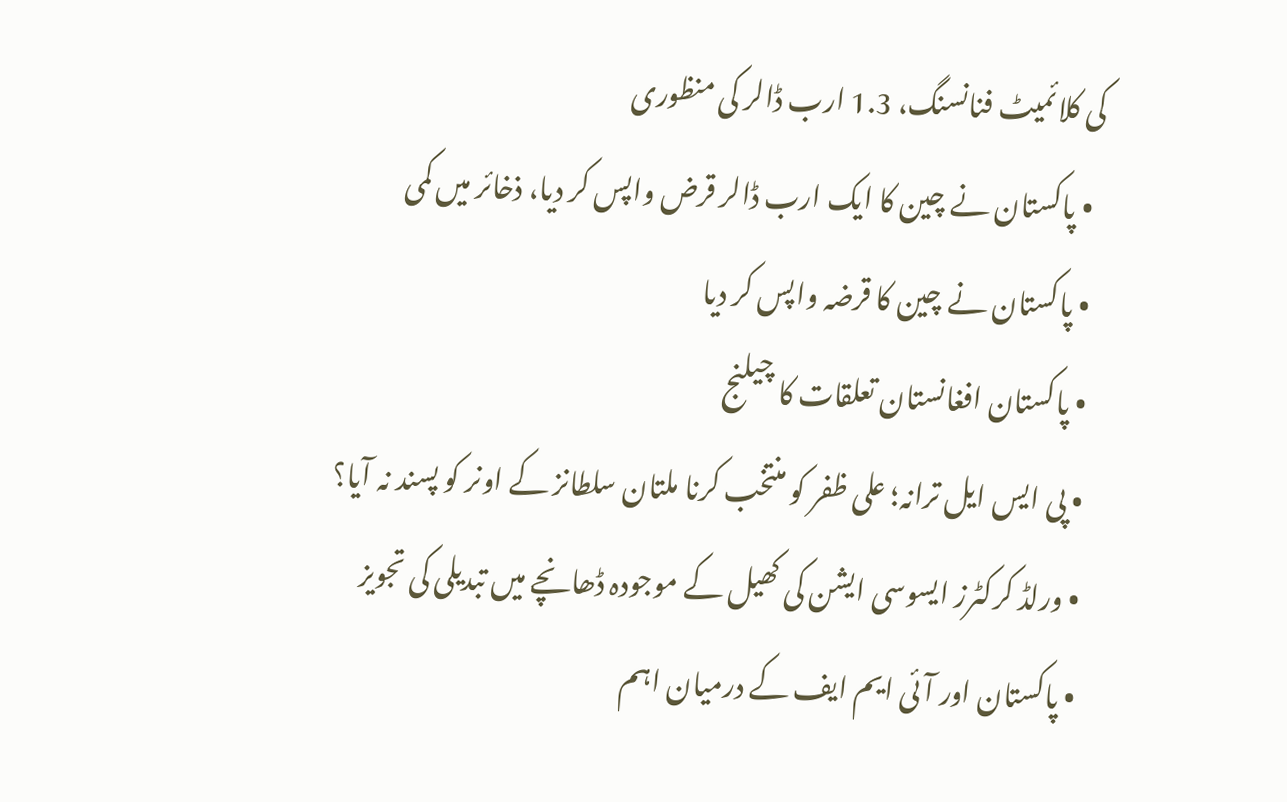کی کلائمیٹ فنانسنگ، 1.3 ارب ڈالر کی منظوری
  • پاکستان نے چین کا ایک ارب ڈالر قرض واپس کر دیا، ذخائر میں کمی
  • پاکستان نے چین کا قرضہ واپس کر دیا
  • پاکستان افغانستان تعلقات کا چیلنج
  • پی ایس ایل ترانہ؛ علی ظفر کو منتخب کرنا ملتان سلطانز کے اونر کو پسند نہ آیا؟
  • ورلڈ کرکٹرز ایسوسی ایشن کی کھیل کے موجودہ ڈھانچے میں تبدیلی کی تجویز
  • پاکستان اور آئی ایم ایف کے درمیان اہم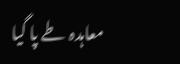معاہدہ طے پا گیا